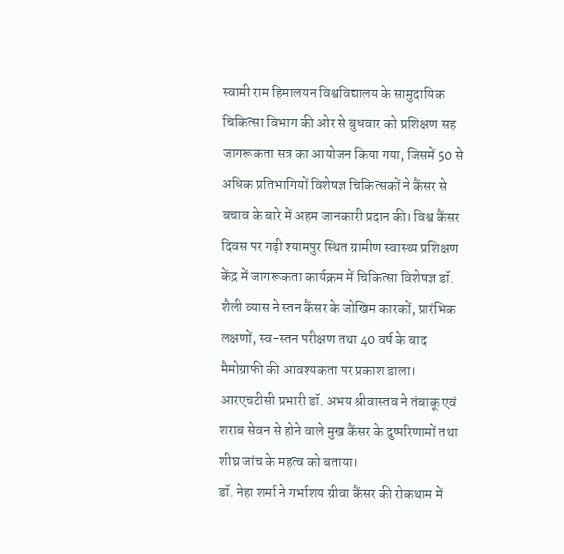स्वामी राम हिमालयन विश्वविद्यालय के सामुदायिक चिकित्सा विभाग की ओर से बुधवार को प्रशिक्षण सह जागरूकता सत्र का आयोजन किया गया, जिसमें 50 से अधिक प्रतिभागियों विशेषज्ञ चिकित्सकों ने कैंसर से बचाव के बारे में अहम जानकारी प्रदान की। विश्व कैंसर दिवस पर गढ़ी श्यामपुर स्थित ग्रामीण स्वास्थ्य प्रशिक्षण केंद्र में जागरूकता कार्यक्रम में चिकित्सा विशेषज्ञ डॉ. शैली व्यास ने स्तन कैंसर के जोखिम कारकों, प्रारंभिक लक्षणों, स्व-स्तन परीक्षण तथा 40 वर्ष के बाद मैमोग्राफी की आवश्यकता पर प्रकाश डाला। आरएचटीसी प्रभारी डॉ. अभय श्रीवास्तव ने तंबाकू एवं शराब सेवन से होने वाले मुख कैंसर के दुष्परिणामों तथा शीघ्र जांच के महत्व को बताया।
डॉ. नेहा शर्मा ने गर्भाशय ग्रीवा कैंसर की रोकथाम में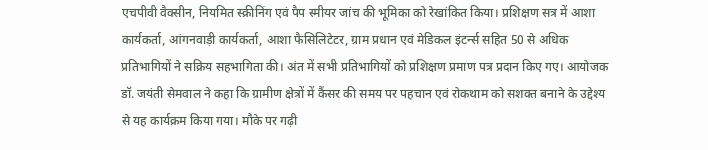एचपीवी वैक्सीन, नियमित स्क्रीनिंग एवं पैप स्मीयर जांच की भूमिका को रेखांकित किया। प्रशिक्षण सत्र में आशा कार्यकर्ता, आंगनवाड़ी कार्यकर्ता, आशा फैसिलिटेटर, ग्राम प्रधान एवं मेडिकल इंटर्न्स सहित 50 से अधिक प्रतिभागियों ने सक्रिय सहभागिता की। अंत में सभी प्रतिभागियों को प्रशिक्षण प्रमाण पत्र प्रदान किए गए। आयोजक डॉ. जयंती सेमवाल ने कहा कि ग्रामीण क्षेत्रों में कैंसर की समय पर पहचान एवं रोकथाम को सशक्त बनाने के उद्देश्य से यह कार्यक्रम किया गया। मौके पर गढ़ी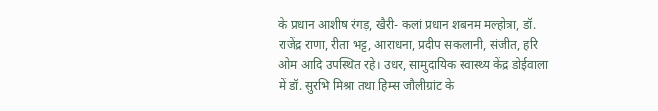के प्रधान आशीष रंगड़, खैरी- कलां प्रधान शबनम मल्होत्रा, डॉ. राजेंद्र राणा, रीता भट्ट, आराधना, प्रदीप सकलानी, संजीत, हरि ओम आदि उपस्थित रहे। उधर, सामुदायिक स्वास्थ्य केंद्र डोईवाला में डॉ. सुरभि मिश्रा तथा हिम्स जौलीग्रांट के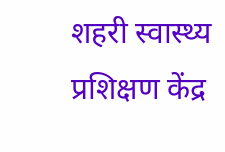शहरी स्वास्थ्य प्रशिक्षण केंद्र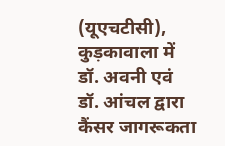(यूएचटीसी), कुड़कावाला में डॉ. अवनी एवं डॉ. आंचल द्वारा कैंसर जागरूकता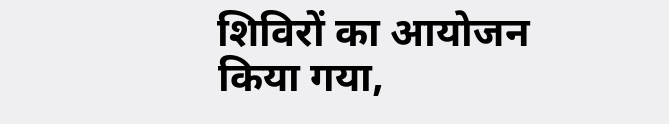शिविरों का आयोजन किया गया,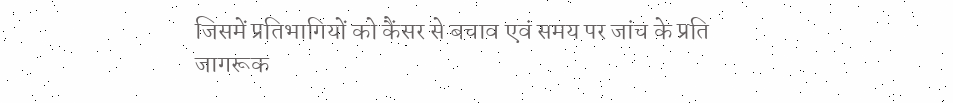जिसमें प्रतिभागियों को कैंसर से बचाव एवं समय पर जांच के प्रति जागरूक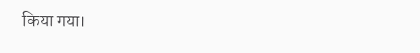किया गया।